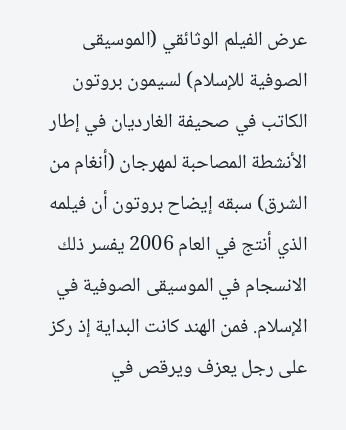عرض الفيلم الوثائقي (الموسيقى الصوفية للإسلام) لسيمون بروتون الكاتب في صحيفة الغارديان في إطار الأنشطة المصاحبة لمهرجان (أنغام من الشرق) سبقه إيضاح بروتون أن فيلمه الذي أنتج في العام 2006 يفسر ذلك الانسجام في الموسيقى الصوفية في الإسلام. فمن الهند كانت البداية إذ ركز على رجل يعزف ويرقص في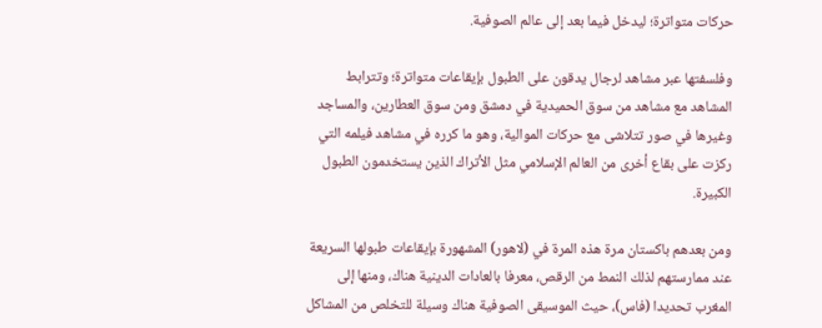حركات متواترة؛ ليدخل فيما بعد إلى عالم الصوفية.

وفلسفتها عبر مشاهد لرجال يدقون على الطبول بإيقاعات متواترة؛ وتترابط المشاهد مع مشاهد من سوق الحميدية في دمشق ومن سوق العطارين، والمساجد وغيرها في صور تتلاشى مع حركات الموالية، وهو ما كرره في مشاهد فيلمه التي ركزت على بقاع أخرى من العالم الإسلامي مثل الأتراك الذين يستخدمون الطبول الكبيرة.

ومن بعدهم باكستان مرة هذه المرة في (لاهور) المشهورة بإيقاعات طبولها السريعة عند ممارستهم لذلك النمط من الرقص، معرفا بالعادات الدينية هناك، ومنها إلى المغرب تحديدا (فاس)، حيث الموسيقى الصوفية هناك وسيلة للتخلص من المشاكل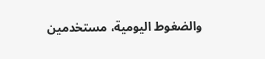والضغوط اليومية، مستخدمين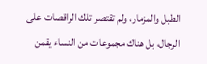الطبل والمزمار، ولم تقتصر تلك الراقصات على الرجال، بل هناك مجموعات من النساء يقمن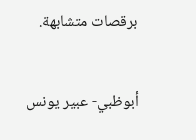برقصات متشابهة.

أبوظبي- عبير يونس